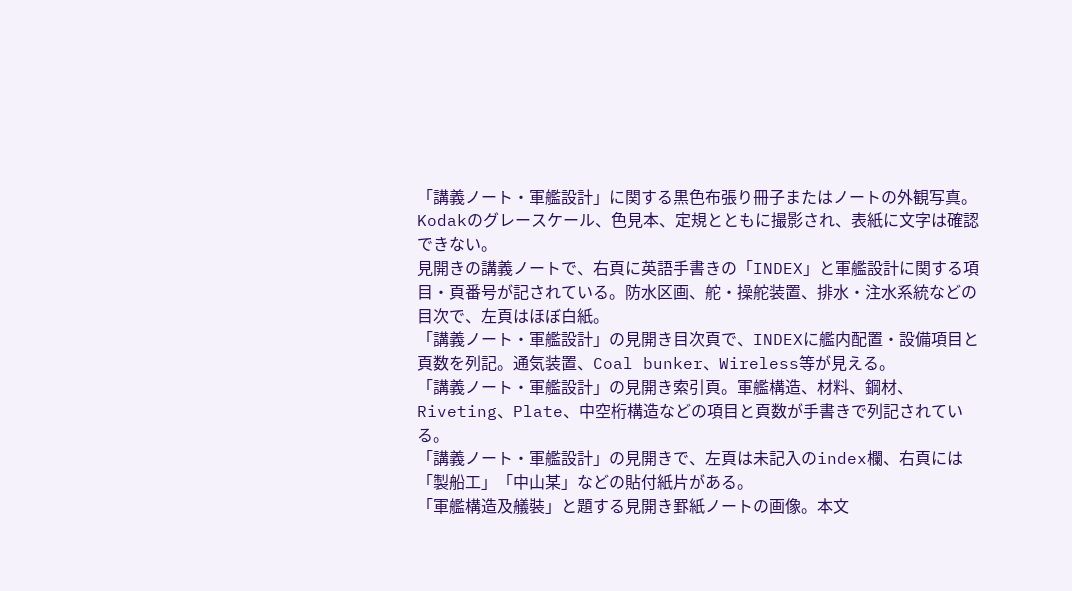「講義ノート・軍艦設計」に関する黒色布張り冊子またはノートの外観写真。Kodakのグレースケール、色見本、定規とともに撮影され、表紙に文字は確認できない。
見開きの講義ノートで、右頁に英語手書きの「INDEX」と軍艦設計に関する項目・頁番号が記されている。防水区画、舵・操舵装置、排水・注水系統などの目次で、左頁はほぼ白紙。
「講義ノート・軍艦設計」の見開き目次頁で、INDEXに艦内配置・設備項目と頁数を列記。通気装置、Coal bunker、Wireless等が見える。
「講義ノート・軍艦設計」の見開き索引頁。軍艦構造、材料、鋼材、Riveting、Plate、中空桁構造などの項目と頁数が手書きで列記されている。
「講義ノート・軍艦設計」の見開きで、左頁は未記入のindex欄、右頁には「製船工」「中山某」などの貼付紙片がある。
「軍艦構造及艤裝」と題する見開き罫紙ノートの画像。本文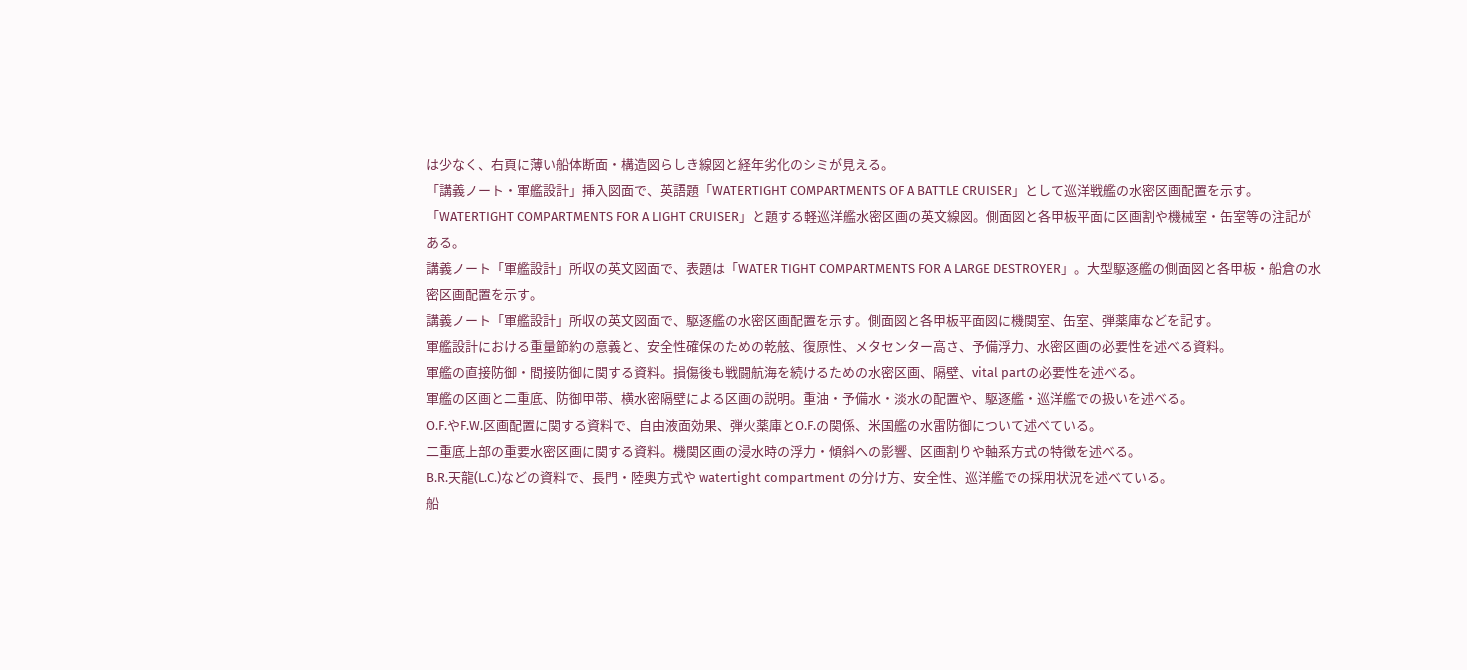は少なく、右頁に薄い船体断面・構造図らしき線図と経年劣化のシミが見える。
「講義ノート・軍艦設計」挿入図面で、英語題「WATERTIGHT COMPARTMENTS OF A BATTLE CRUISER」として巡洋戦艦の水密区画配置を示す。
「WATERTIGHT COMPARTMENTS FOR A LIGHT CRUISER」と題する軽巡洋艦水密区画の英文線図。側面図と各甲板平面に区画割や機械室・缶室等の注記がある。
講義ノート「軍艦設計」所収の英文図面で、表題は「WATER TIGHT COMPARTMENTS FOR A LARGE DESTROYER」。大型駆逐艦の側面図と各甲板・船倉の水密区画配置を示す。
講義ノート「軍艦設計」所収の英文図面で、駆逐艦の水密区画配置を示す。側面図と各甲板平面図に機関室、缶室、弾薬庫などを記す。
軍艦設計における重量節約の意義と、安全性確保のための乾舷、復原性、メタセンター高さ、予備浮力、水密区画の必要性を述べる資料。
軍艦の直接防御・間接防御に関する資料。損傷後も戦闘航海を続けるための水密区画、隔壁、vital partの必要性を述べる。
軍艦の区画と二重底、防御甲帯、横水密隔壁による区画の説明。重油・予備水・淡水の配置や、駆逐艦・巡洋艦での扱いを述べる。
O.F.やF.W.区画配置に関する資料で、自由液面効果、弾火薬庫とO.F.の関係、米国艦の水雷防御について述べている。
二重底上部の重要水密区画に関する資料。機関区画の浸水時の浮力・傾斜への影響、区画割りや軸系方式の特徴を述べる。
B.R.天龍(L.C.)などの資料で、長門・陸奥方式や watertight compartment の分け方、安全性、巡洋艦での採用状況を述べている。
船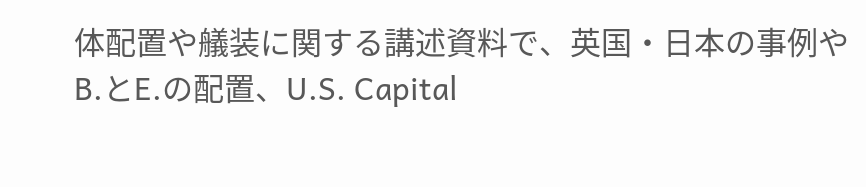体配置や艤装に関する講述資料で、英国・日本の事例やB.とE.の配置、U.S. Capital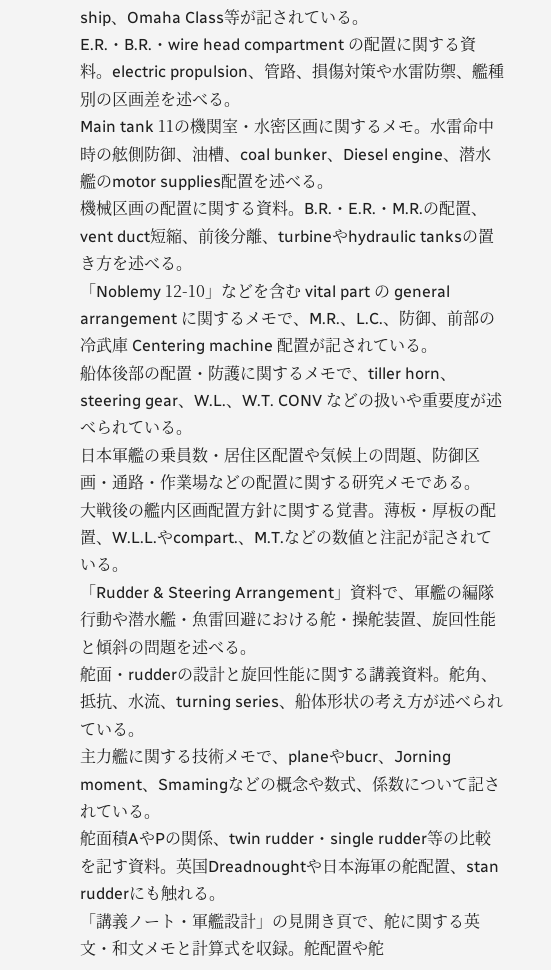ship、Omaha Class等が記されている。
E.R.・B.R.・wire head compartment の配置に関する資料。electric propulsion、管路、損傷対策や水雷防禦、艦種別の区画差を述べる。
Main tank 11の機関室・水密区画に関するメモ。水雷命中時の舷側防御、油槽、coal bunker、Diesel engine、潜水艦のmotor supplies配置を述べる。
機械区画の配置に関する資料。B.R.・E.R.・M.R.の配置、vent duct短縮、前後分離、turbineやhydraulic tanksの置き方を述べる。
「Noblemy 12-10」などを含む vital part の general arrangement に関するメモで、M.R.、L.C.、防御、前部の冷武庫 Centering machine 配置が記されている。
船体後部の配置・防護に関するメモで、tiller horn、steering gear、W.L.、W.T. CONV などの扱いや重要度が述べられている。
日本軍艦の乗員数・居住区配置や気候上の問題、防御区画・通路・作業場などの配置に関する研究メモである。
大戦後の艦内区画配置方針に関する覚書。薄板・厚板の配置、W.L.L.やcompart.、M.T.などの数値と注記が記されている。
「Rudder & Steering Arrangement」資料で、軍艦の編隊行動や潜水艦・魚雷回避における舵・操舵装置、旋回性能と傾斜の問題を述べる。
舵面・rudderの設計と旋回性能に関する講義資料。舵角、抵抗、水流、turning series、船体形状の考え方が述べられている。
主力艦に関する技術メモで、planeやbucr、Jorning moment、Smamingなどの概念や数式、係数について記されている。
舵面積AやPの関係、twin rudder・single rudder等の比較を記す資料。英国Dreadnoughtや日本海軍の舵配置、stan rudderにも触れる。
「講義ノート・軍艦設計」の見開き頁で、舵に関する英文・和文メモと計算式を収録。舵配置や舵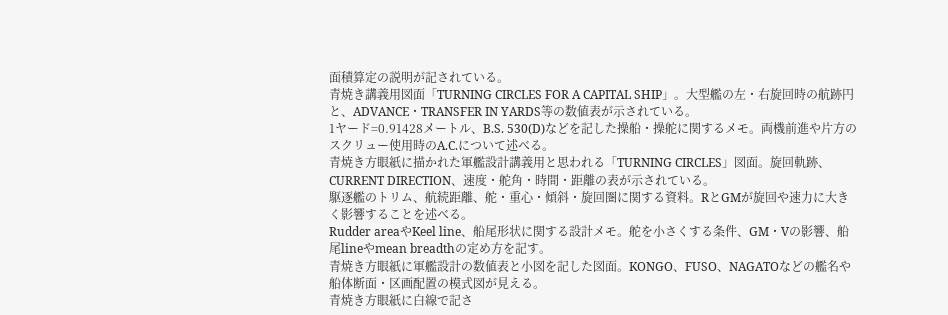面積算定の説明が記されている。
青焼き講義用図面「TURNING CIRCLES FOR A CAPITAL SHIP」。大型艦の左・右旋回時の航跡円と、ADVANCE・TRANSFER IN YARDS等の数値表が示されている。
1ヤード=0.91428メートル、B.S. 530(D)などを記した操船・操舵に関するメモ。両機前進や片方のスクリュー使用時のA.C.について述べる。
青焼き方眼紙に描かれた軍艦設計講義用と思われる「TURNING CIRCLES」図面。旋回軌跡、CURRENT DIRECTION、速度・舵角・時間・距離の表が示されている。
駆逐艦のトリム、航続距離、舵・重心・傾斜・旋回圏に関する資料。RとGMが旋回や速力に大きく影響することを述べる。
Rudder areaやKeel line、船尾形状に関する設計メモ。舵を小さくする条件、GM・Vの影響、船尾lineやmean breadthの定め方を記す。
青焼き方眼紙に軍艦設計の数値表と小図を記した図面。KONGO、FUSO、NAGATOなどの艦名や船体断面・区画配置の模式図が見える。
青焼き方眼紙に白線で記さ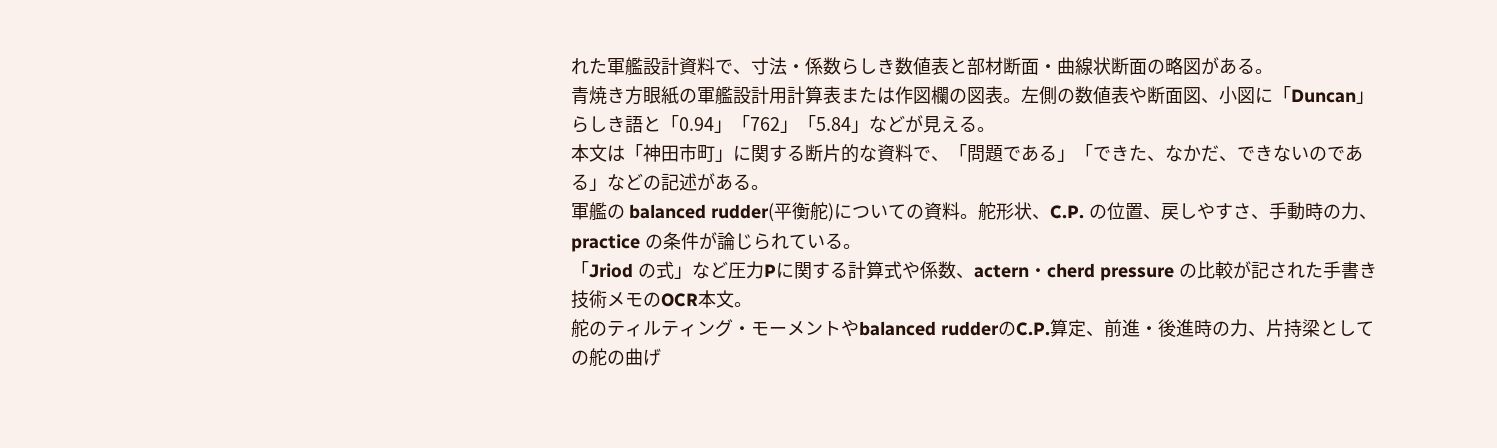れた軍艦設計資料で、寸法・係数らしき数値表と部材断面・曲線状断面の略図がある。
青焼き方眼紙の軍艦設計用計算表または作図欄の図表。左側の数値表や断面図、小図に「Duncan」らしき語と「0.94」「762」「5.84」などが見える。
本文は「神田市町」に関する断片的な資料で、「問題である」「できた、なかだ、できないのである」などの記述がある。
軍艦の balanced rudder(平衡舵)についての資料。舵形状、C.P. の位置、戻しやすさ、手動時の力、practice の条件が論じられている。
「Jriod の式」など圧力Pに関する計算式や係数、actern・cherd pressure の比較が記された手書き技術メモのOCR本文。
舵のティルティング・モーメントやbalanced rudderのC.P.算定、前進・後進時の力、片持梁としての舵の曲げ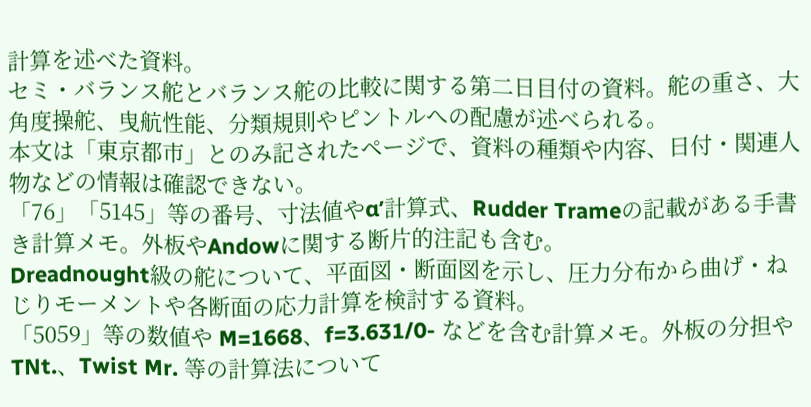計算を述べた資料。
セミ・バランス舵とバランス舵の比較に関する第二日目付の資料。舵の重さ、大角度操舵、曳航性能、分類規則やピントルへの配慮が述べられる。
本文は「東京都市」とのみ記されたページで、資料の種類や内容、日付・関連人物などの情報は確認できない。
「76」「5145」等の番号、寸法値やα’計算式、Rudder Trameの記載がある手書き計算メモ。外板やAndowに関する断片的注記も含む。
Dreadnought級の舵について、平面図・断面図を示し、圧力分布から曲げ・ねじりモーメントや各断面の応力計算を検討する資料。
「5059」等の数値や M=1668、f=3.631/0- などを含む計算メモ。外板の分担や TNt.、Twist Mr. 等の計算法について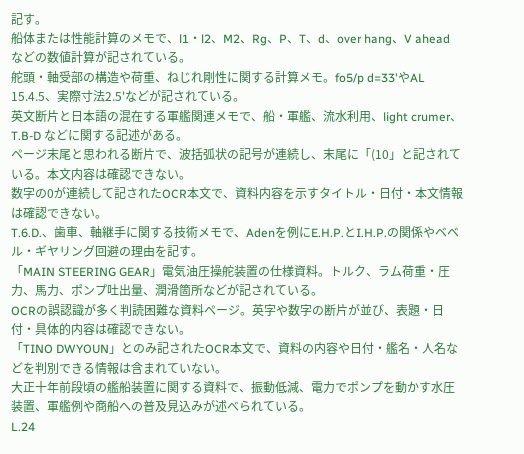記す。
船体または性能計算のメモで、l1・l2、M2、Rg、P、T、d、over hang、V ahead などの数値計算が記されている。
舵頭・軸受部の構造や荷重、ねじれ剛性に関する計算メモ。fo5/p d=33'やAL 15.4.5、実際寸法2.5'などが記されている。
英文断片と日本語の混在する軍艦関連メモで、船・軍艦、流水利用、light crumer、T.B-D などに関する記述がある。
ページ末尾と思われる断片で、波括弧状の記号が連続し、末尾に「(10」と記されている。本文内容は確認できない。
数字の0が連続して記されたOCR本文で、資料内容を示すタイトル・日付・本文情報は確認できない。
T.6.D.、歯車、軸継手に関する技術メモで、Adenを例にE.H.P.とI.H.P.の関係やベベル・ギヤリング回避の理由を記す。
「MAIN STEERING GEAR」電気油圧操舵装置の仕様資料。トルク、ラム荷重・圧力、馬力、ポンプ吐出量、潤滑箇所などが記されている。
OCRの誤認識が多く判読困難な資料ページ。英字や数字の断片が並び、表題・日付・具体的内容は確認できない。
「TINO DWYOUN」とのみ記されたOCR本文で、資料の内容や日付・艦名・人名などを判別できる情報は含まれていない。
大正十年前段頃の艦船装置に関する資料で、振動低減、電力でポンプを動かす水圧装置、軍艦例や商船への普及見込みが述べられている。
L.24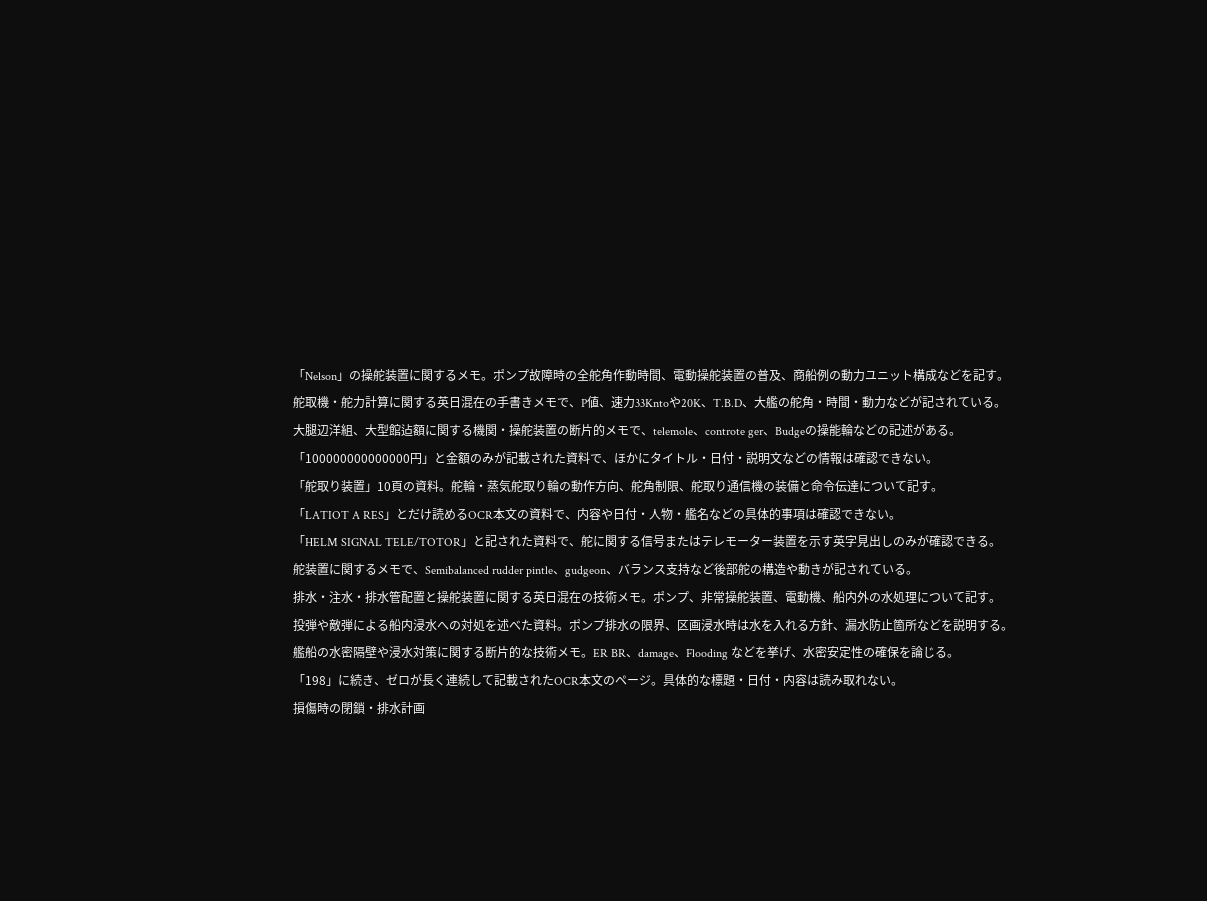「Nelson」の操舵装置に関するメモ。ポンプ故障時の全舵角作動時間、電動操舵装置の普及、商船例の動力ユニット構成などを記す。
舵取機・舵力計算に関する英日混在の手書きメモで、P値、速力33Kntoや20K、T.B.D、大艦の舵角・時間・動力などが記されている。
大腿辺洋組、大型館迠額に関する機関・操舵装置の断片的メモで、telemole、controte ger、Budgeの操能輪などの記述がある。
「100000000000000円」と金額のみが記載された資料で、ほかにタイトル・日付・説明文などの情報は確認できない。
「舵取り装置」10頁の資料。舵輪・蒸気舵取り輪の動作方向、舵角制限、舵取り通信機の装備と命令伝達について記す。
「LATIOT A RES」とだけ読めるOCR本文の資料で、内容や日付・人物・艦名などの具体的事項は確認できない。
「HELM SIGNAL TELE/TOTOR」と記された資料で、舵に関する信号またはテレモーター装置を示す英字見出しのみが確認できる。
舵装置に関するメモで、Semibalanced rudder pintle、gudgeon、バランス支持など後部舵の構造や動きが記されている。
排水・注水・排水管配置と操舵装置に関する英日混在の技術メモ。ポンプ、非常操舵装置、電動機、船内外の水処理について記す。
投弾や敵弾による船内浸水への対処を述べた資料。ポンプ排水の限界、区画浸水時は水を入れる方針、漏水防止箇所などを説明する。
艦船の水密隔壁や浸水対策に関する断片的な技術メモ。ER BR、damage、Flooding などを挙げ、水密安定性の確保を論じる。
「198」に続き、ゼロが長く連続して記載されたOCR本文のページ。具体的な標題・日付・内容は読み取れない。
損傷時の閉鎖・排水計画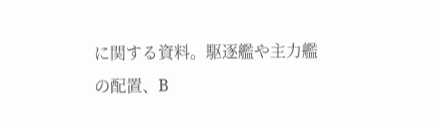に関する資料。駆逐艦や主力艦の配置、B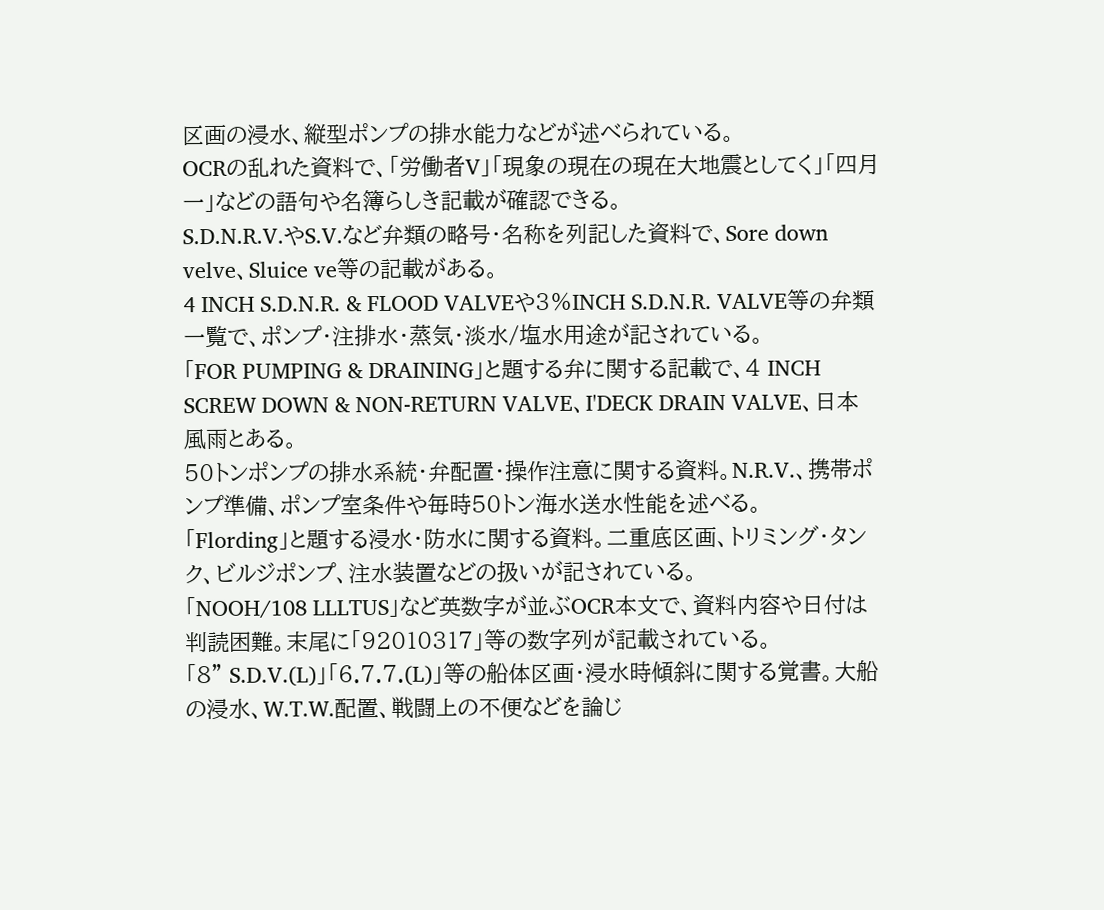区画の浸水、縦型ポンプの排水能力などが述べられている。
OCRの乱れた資料で、「労働者V」「現象の現在の現在大地震としてく」「四月一」などの語句や名簿らしき記載が確認できる。
S.D.N.R.V.やS.V.など弁類の略号・名称を列記した資料で、Sore down velve、Sluice ve等の記載がある。
4 INCH S.D.N.R. & FLOOD VALVEや3%INCH S.D.N.R. VALVE等の弁類一覧で、ポンプ・注排水・蒸気・淡水/塩水用途が記されている。
「FOR PUMPING & DRAINING」と題する弁に関する記載で、4 INCH SCREW DOWN & NON-RETURN VALVE、I'DECK DRAIN VALVE、日本風雨とある。
50トンポンプの排水系統・弁配置・操作注意に関する資料。N.R.V.、携帯ポンプ準備、ポンプ室条件や毎時50トン海水送水性能を述べる。
「Flording」と題する浸水・防水に関する資料。二重底区画、トリミング・タンク、ビルジポンプ、注水装置などの扱いが記されている。
「NOOH/108 LLLTUS」など英数字が並ぶOCR本文で、資料内容や日付は判読困難。末尾に「92010317」等の数字列が記載されている。
「8" S.D.V.(L)」「6.7.7.(L)」等の船体区画・浸水時傾斜に関する覚書。大船の浸水、W.T.W.配置、戦闘上の不便などを論じ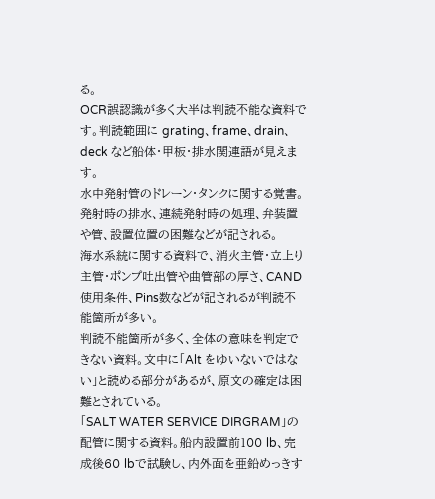る。
OCR誤認識が多く大半は判読不能な資料です。判読範囲に grating、frame、drain、deck など船体・甲板・排水関連語が見えます。
水中発射管のドレーン・タンクに関する覚書。発射時の排水、連続発射時の処理、弁装置や管、設置位置の困難などが記される。
海水系統に関する資料で、消火主管・立上り主管・ポンプ吐出管や曲管部の厚さ、CAND使用条件、Pins数などが記されるが判読不能箇所が多い。
判読不能箇所が多く、全体の意味を判定できない資料。文中に「Alt をゆいないではない」と読める部分があるが、原文の確定は困難とされている。
「SALT WATER SERVICE DIRGRAM」の配管に関する資料。船内設置前100 lb、完成後60 lbで試験し、内外面を亜鉛めっきす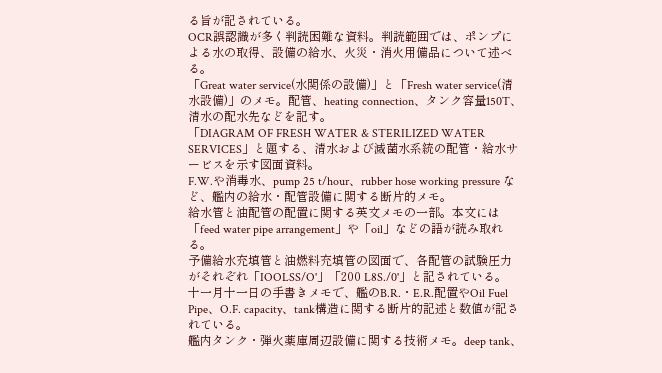る旨が記されている。
OCR誤認識が多く判読困難な資料。判読範囲では、ポンプによる水の取得、設備の給水、火災・消火用備品について述べる。
「Great water service(水関係の設備)」と「Fresh water service(清水設備)」のメモ。配管、heating connection、タンク容量150T、清水の配水先などを記す。
「DIAGRAM OF FRESH WATER & STERILIZED WATER SERVICES」と題する、清水および滅菌水系統の配管・給水サービスを示す図面資料。
F.W.や消毒水、pump 25 t/hour、rubber hose working pressure など、艦内の給水・配管設備に関する断片的メモ。
給水管と油配管の配置に関する英文メモの一部。本文には「feed water pipe arrangement」や「oil」などの語が読み取れる。
予備給水充填管と油燃料充填管の図面で、各配管の試験圧力がそれぞれ「IOOLSS/O'」「200 L8S./0'」と記されている。
十一月十一日の手書きメモで、艦のB.R.・E.R.配置やOil Fuel Pipe、O.F. capacity、tank構造に関する断片的記述と数値が記されている。
艦内タンク・弾火薬庫周辺設備に関する技術メモ。deep tank、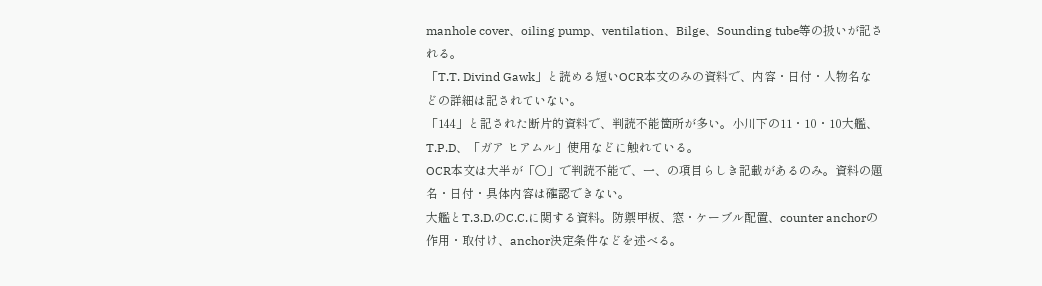manhole cover、oiling pump、ventilation、Bilge、Sounding tube等の扱いが記される。
「T.T. Divind Gawk」と読める短いOCR本文のみの資料で、内容・日付・人物名などの詳細は記されていない。
「144」と記された断片的資料で、判読不能箇所が多い。小川下の11・10・10大艦、T.P.D、「ガア ヒアムル」使用などに触れている。
OCR本文は大半が「〇」で判読不能で、一、の項目らしき記載があるのみ。資料の題名・日付・具体内容は確認できない。
大艦とT.3.D.のC.C.に関する資料。防禦甲板、窓・ケーブル配置、counter anchorの作用・取付け、anchor決定条件などを述べる。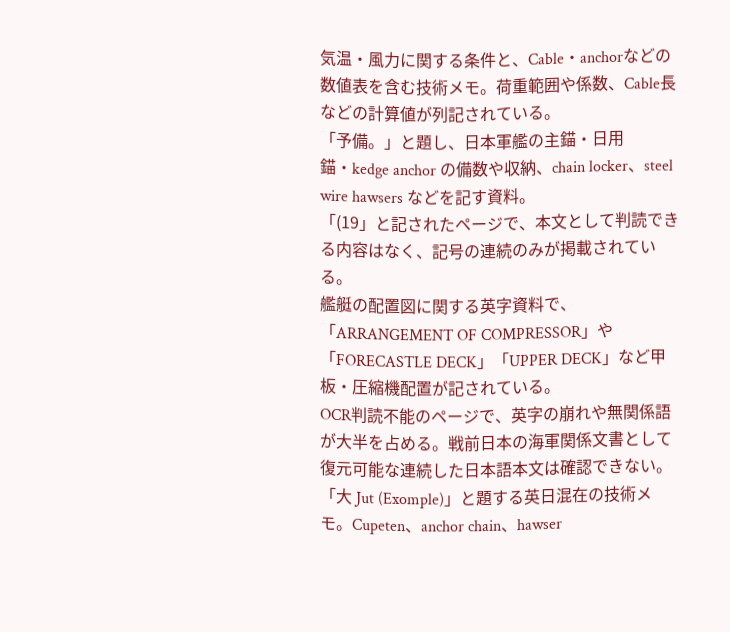気温・風力に関する条件と、Cable・anchorなどの数値表を含む技術メモ。荷重範囲や係数、Cable長などの計算値が列記されている。
「予備。」と題し、日本軍艦の主錨・日用錨・kedge anchor の備数や収納、chain locker、steel wire hawsers などを記す資料。
「(19」と記されたページで、本文として判読できる内容はなく、記号の連続のみが掲載されている。
艦艇の配置図に関する英字資料で、「ARRANGEMENT OF COMPRESSOR」や「FORECASTLE DECK」「UPPER DECK」など甲板・圧縮機配置が記されている。
OCR判読不能のページで、英字の崩れや無関係語が大半を占める。戦前日本の海軍関係文書として復元可能な連続した日本語本文は確認できない。
「大 Jut (Exomple)」と題する英日混在の技術メモ。Cupeten、anchor chain、hawser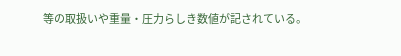等の取扱いや重量・圧力らしき数値が記されている。